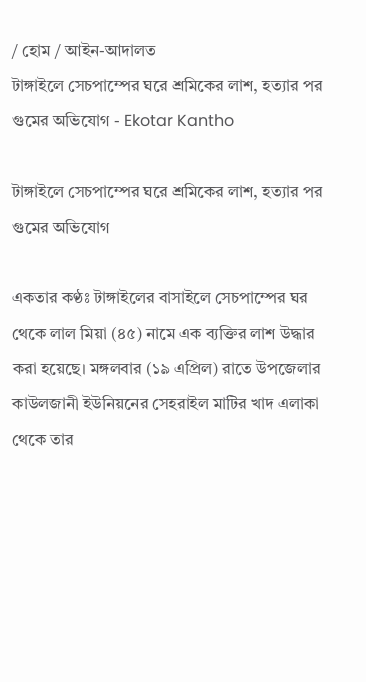/ হোম / আইন-আদালত
টাঙ্গাইলে সেচপাম্পের ঘরে শ্রমিকের লাশ, হত্যার পর গুমের অভিযোগ - Ekotar Kantho

টাঙ্গাইলে সেচপাম্পের ঘরে শ্রমিকের লাশ, হত্যার পর গুমের অভিযোগ

একতার কণ্ঠঃ টাঙ্গাইলের বাসাইলে সেচপাম্পের ঘর থেকে লাল মিয়া (৪৫) নামে এক ব্যক্তির লাশ উদ্ধার করা হয়েছে। মঙ্গলবার (১৯ এপ্রিল) রাতে উপজেলার কাউলজানী ইউনিয়নের সেহরাইল মাটির খাদ এলাকা থেকে তার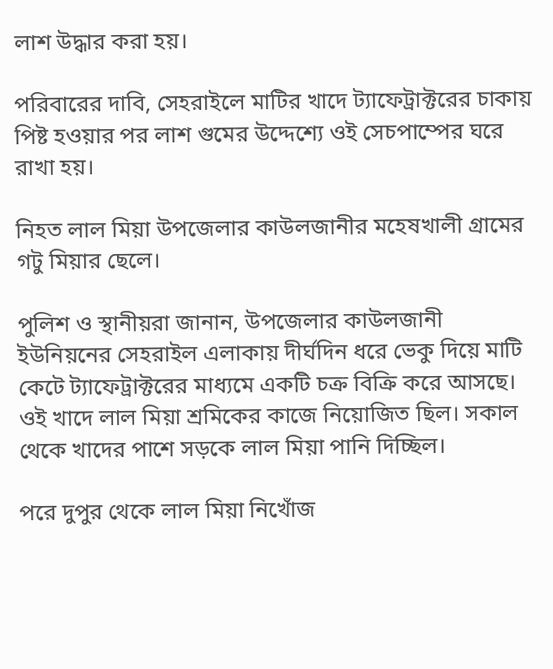লাশ উদ্ধার করা হয়।

পরিবারের দাবি, সেহরাইলে মাটির খাদে ট্যাফেট্রাক্টরের চাকায় পিষ্ট হওয়ার পর লাশ গুমের উদ্দেশ্যে ওই সেচপাম্পের ঘরে রাখা হয়।

নিহত লাল মিয়া উপজেলার কাউলজানীর মহেষখালী গ্রামের গটু মিয়ার ছেলে।

পুলিশ ও স্থানীয়রা জানান, উপজেলার কাউলজানী ইউনিয়নের সেহরাইল এলাকায় দীর্ঘদিন ধরে ভেকু দিয়ে মাটি কেটে ট্যাফেট্রাক্টরের মাধ্যমে একটি চক্র বিক্রি করে আসছে। ওই খাদে লাল মিয়া শ্রমিকের কাজে নিয়োজিত ছিল। সকাল থেকে খাদের পাশে সড়কে লাল মিয়া পানি দিচ্ছিল।

পরে দুপুর থেকে লাল মিয়া নিখোঁজ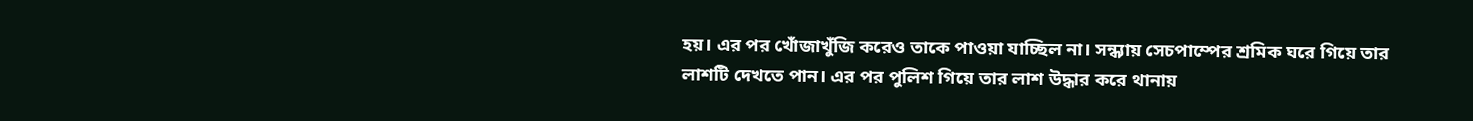হয়। এর পর খোঁজাখুঁজি করেও তাকে পাওয়া যাচ্ছিল না। সন্ধ্যায় সেচপাম্পের শ্রমিক ঘরে গিয়ে তার লাশটি দেখতে পান। এর পর পুলিশ গিয়ে তার লাশ উদ্ধার করে থানায়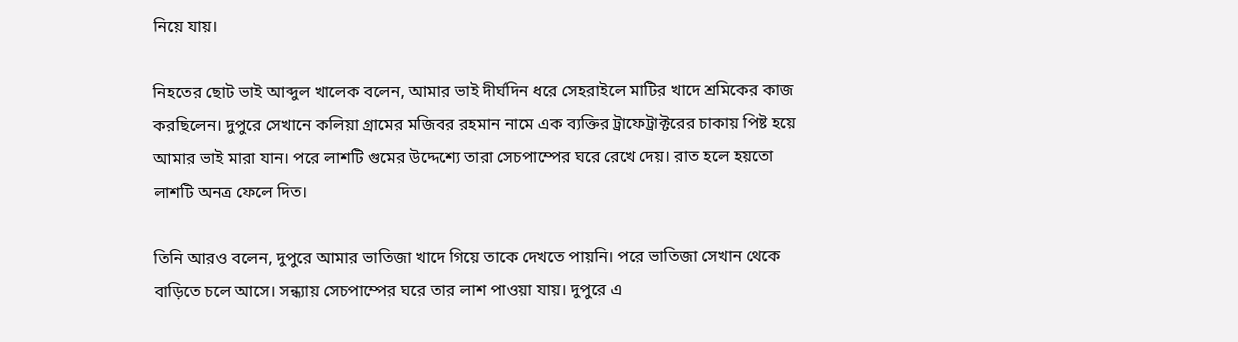নিয়ে যায়।

নিহতের ছোট ভাই আব্দুল খালেক বলেন, আমার ভাই দীর্ঘদিন ধরে সেহরাইলে মাটির খাদে শ্রমিকের কাজ করছিলেন। দুপুরে সেখানে কলিয়া গ্রামের মজিবর রহমান নামে এক ব্যক্তির ট্রাফেট্রাক্টরের চাকায় পিষ্ট হয়ে আমার ভাই মারা যান। পরে লাশটি গুমের উদ্দেশ্যে তারা সেচপাম্পের ঘরে রেখে দেয়। রাত হলে হয়তো লাশটি অনত্র ফেলে দিত।

তিনি আরও বলেন, দুপুরে আমার ভাতিজা খাদে গিয়ে তাকে দেখতে পায়নি। পরে ভাতিজা সেখান থেকে বাড়িতে চলে আসে। সন্ধ্যায় সেচপাম্পের ঘরে তার লাশ পাওয়া যায়। দুপুরে এ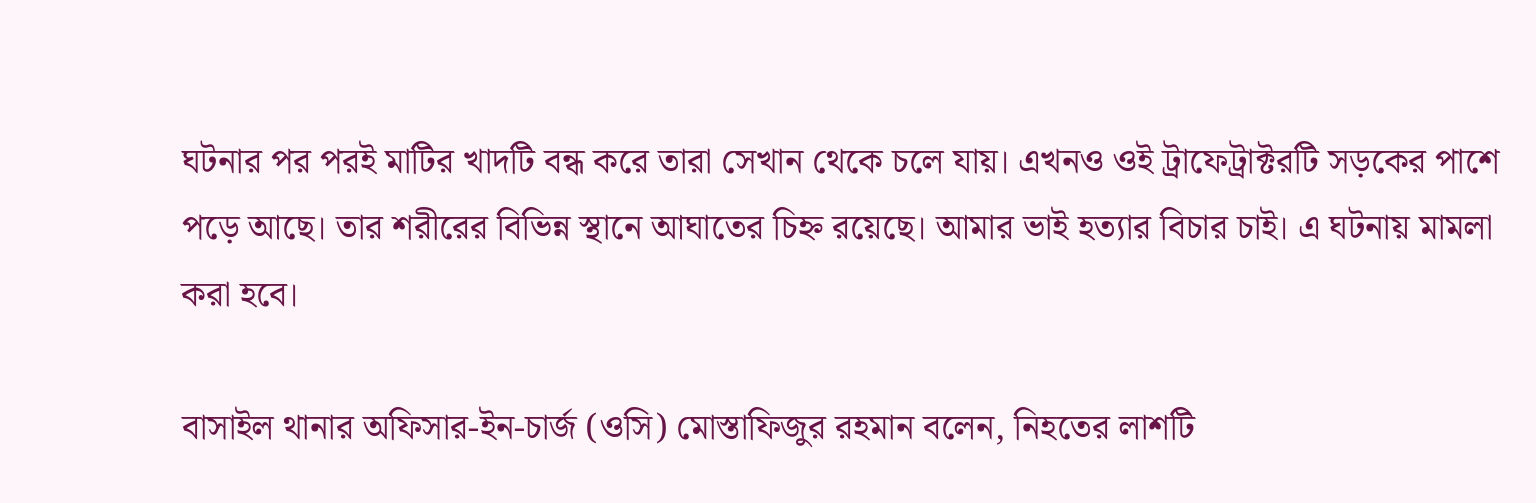ঘটনার পর পরই মাটির খাদটি বন্ধ করে তারা সেখান থেকে চলে যায়। এখনও ওই ট্রাফেট্রাক্টরটি সড়কের পাশে পড়ে আছে। তার শরীরের বিভিন্ন স্থানে আঘাতের চিহ্ন রয়েছে। আমার ভাই হত্যার বিচার চাই। এ ঘটনায় মামলা করা হবে।

বাসাইল থানার অফিসার-ইন-চার্জ (ওসি) মোস্তাফিজুর রহমান বলেন, নিহতের লাশটি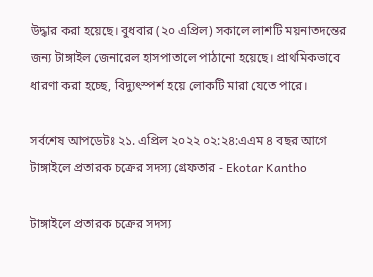উদ্ধার করা হয়েছে। বুধবার (২০ এপ্রিল) সকালে লাশটি ময়নাতদন্তের জন্য টাঙ্গাইল জেনারেল হাসপাতালে পাঠানো হয়েছে। প্রাথমিকভাবে ধারণা করা হচ্ছে, বিদ্যুৎস্পর্শ হয়ে লোকটি মারা যেতে পারে।

সর্বশেষ আপডেটঃ ২১. এপ্রিল ২০২২ ০২:২৪:এএম ৪ বছর আগে
টাঙ্গাইলে প্রতারক চক্রের সদস্য গ্রেফতার - Ekotar Kantho

টাঙ্গাইলে প্রতারক চক্রের সদস্য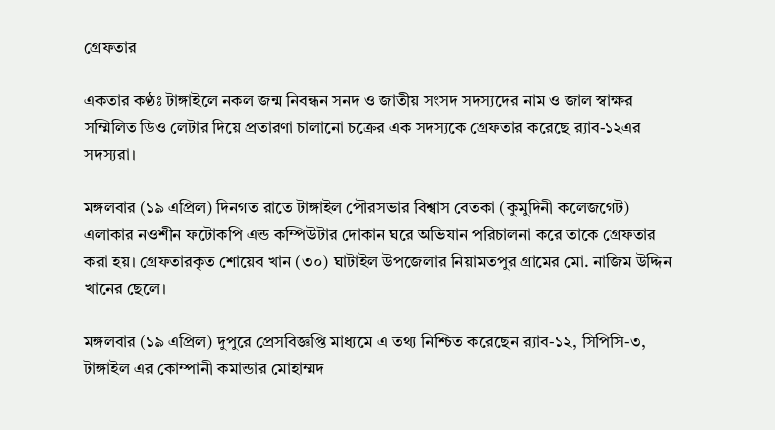গ্রেফতার

একতার কণ্ঠঃ টাঙ্গাইলে নকল জন্ম নিবন্ধন সনদ ও জাতীয় সংসদ সদস্যদের নাম ও জাল স্বাক্ষর সম্মিলিত ডিও লেটার দিয়ে প্রতারণা চালানো চক্রের এক সদস্যকে গ্রেফতার করেছে র‌্যাব-১২এর সদস্যরা।

মঙ্গলবার (১৯ এপ্রিল) দিনগত রাতে টাঙ্গাইল পৌরসভার বিশ্বাস বেতকা (কুমুদিনী কলেজগেট) এলাকার নওশীন ফটোকপি এন্ড কম্পিউটার দোকান ঘরে অভিযান পরিচালনা করে তাকে গ্রেফতার করা হয়। গ্রেফতারকৃত শোয়েব খান (৩০) ঘাটাইল উপজেলার নিয়ামতপুর গ্রামের মো. নাজিম উদ্দিন খানের ছেলে।

মঙ্গলবার (১৯ এপ্রিল) দুপুরে প্রেসবিজ্ঞপ্তি মাধ্যমে এ তথ্য নিশ্চিত করেছেন র‌্যাব-১২, সিপিসি-৩, টাঙ্গাইল এর কোম্পানী কমান্ডার মোহাম্মদ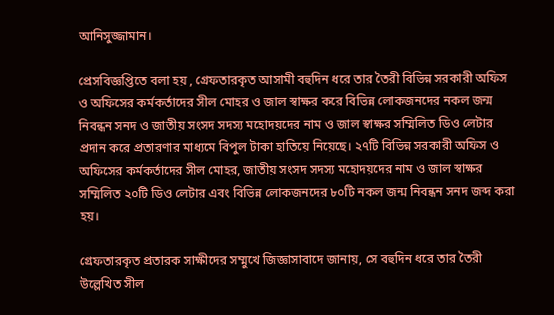আনিসুজ্জামান।

প্রেসবিজ্ঞপ্তিতে বলা হয় , গ্রেফতারকৃত আসামী বহুদিন ধরে তার তৈরী বিভিন্ন সরকারী অফিস ও অফিসের কর্মকর্তাদের সীল মোহর ও জাল স্বাক্ষর করে বিভিন্ন লোকজনদের নকল জন্ম নিবন্ধন সনদ ও জাতীয় সংসদ সদস্য মহোদয়দের নাম ও জাল স্বাক্ষর সম্মিলিত ডিও লেটার প্রদান করে প্রতারণার মাধ্যমে বিপুল টাকা হাতিয়ে নিয়েছে। ২৭টি বিভিন্ন সরকারী অফিস ও অফিসের কর্মকর্তাদের সীল মোহর, জাতীয় সংসদ সদস্য মহোদয়দের নাম ও জাল স্বাক্ষর সম্মিলিত ২০টি ডিও লেটার এবং বিভিন্ন লোকজনদের ৮০টি নকল জন্ম নিবন্ধন সনদ জব্দ করা হয়।

গ্রেফতারকৃত প্রতারক সাক্ষীদের সম্মুখে জিজ্ঞাসাবাদে জানায়, সে বহুদিন ধরে তার তৈরী উল্লেখিত সীল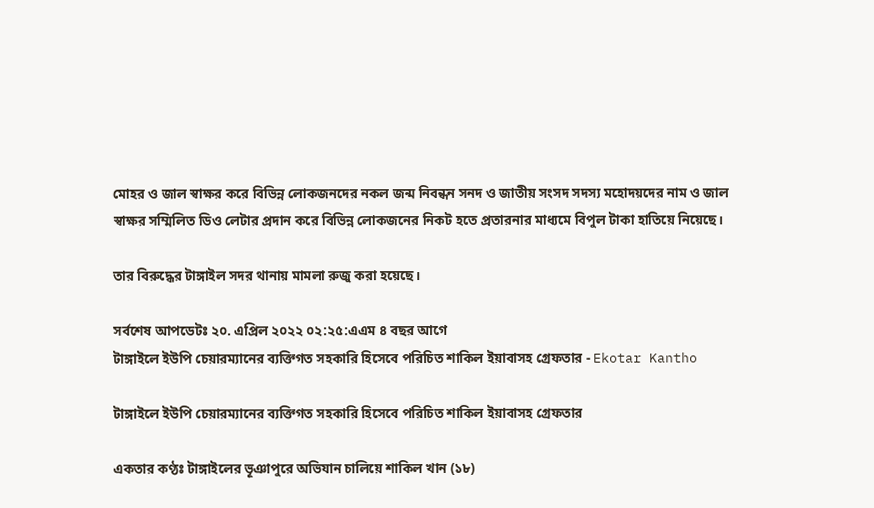মোহর ও জাল স্বাক্ষর করে বিভিন্ন লোকজনদের নকল জন্ম নিবন্ধন সনদ ও জাতীয় সংসদ সদস্য মহোদয়দের নাম ও জাল স্বাক্ষর সম্মিলিত ডিও লেটার প্রদান করে বিভিন্ন লোকজনের নিকট হতে প্রতারনার মাধ্যমে বিপুল টাকা হাতিয়ে নিয়েছে।

তার বিরুদ্ধের টাঙ্গাইল সদর থানায় মামলা রুজু করা হয়েছে।

সর্বশেষ আপডেটঃ ২০. এপ্রিল ২০২২ ০২:২৫:এএম ৪ বছর আগে
টাঙ্গাইলে ইউপি চেয়ারম্যানের ব্যক্তিগত সহকারি হিসেবে পরিচিত শাকিল ইয়াবাসহ গ্রেফতার - Ekotar Kantho

টাঙ্গাইলে ইউপি চেয়ারম্যানের ব্যক্তিগত সহকারি হিসেবে পরিচিত শাকিল ইয়াবাসহ গ্রেফতার

একতার কণ্ঠঃ টাঙ্গাইলের ভূঞাপুরে অভিযান চালিয়ে শাকিল খান (১৮)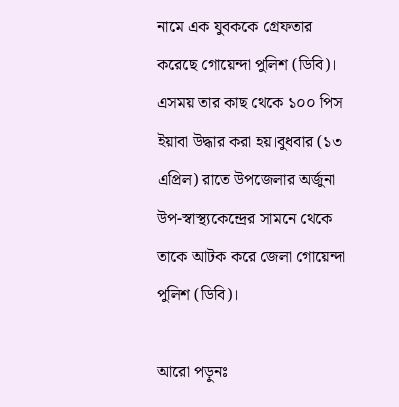নামে এক যুবককে গ্রেফতার করেছে গোয়েন্দা পুলিশ (ডিবি)। এসময় তার কাছ থেকে ১০০ পিস ইয়াবা উদ্ধার করা হয়।বুধবার (১৩ এপ্রিল) রাতে উপজেলার অর্জুনা উপ-স্বাস্থ্যকেন্দ্রের সামনে থেকে তাকে আটক করে জেলা গোয়েন্দা পুলিশ (ডিবি)।

আরো পড়ুনঃ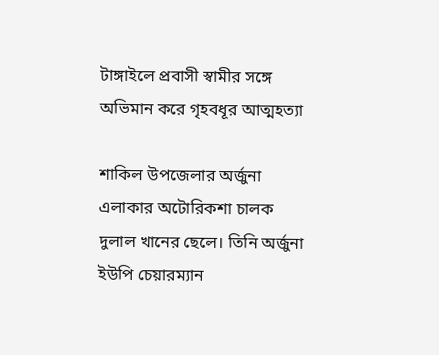টাঙ্গাইলে প্রবাসী স্বামীর সঙ্গে অভিমান করে গৃহবধূর আত্মহত্যা

শাকিল উপজেলার অর্জুনা এলাকার অটোরিকশা চালক দুলাল খানের ছেলে। তিনি অর্জুনা ইউপি চেয়ারম্যান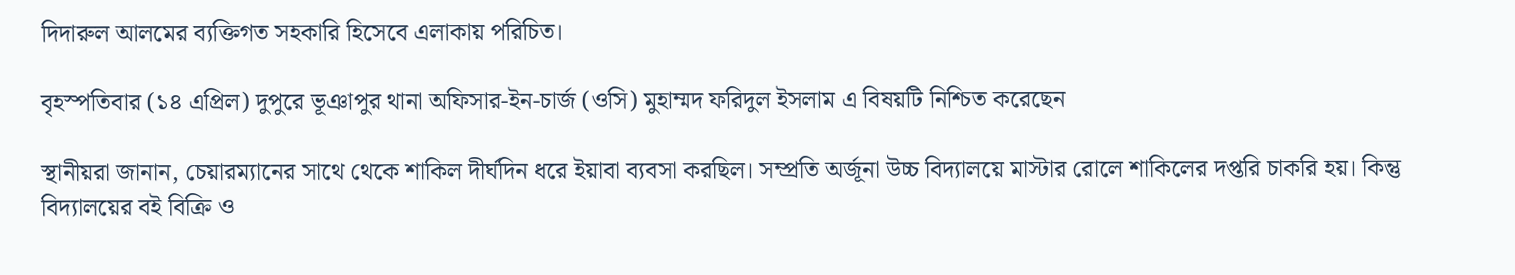দিদারুল আলমের ব্যক্তিগত সহকারি হিসেবে এলাকায় পরিচিত।

বৃহস্পতিবার (১৪ এপ্রিল) দুপুরে ভূঞাপুর থানা অফিসার-ইন-চার্জ (ওসি) মুহাম্মদ ফরিদুল ইসলাম এ বিষয়টি নিশ্চিত করেছেন

স্থানীয়রা জানান, চেয়ারম্যানের সাথে থেকে শাকিল দীর্ঘদিন ধরে ইয়াবা ব্যবসা করছিল। সম্প্রতি অর্জূনা উচ্চ বিদ্যালয়ে মাস্টার রোলে শাকিলের দপ্তরি চাকরি হয়। কিন্তু বিদ্যালয়ের বই বিক্রি ও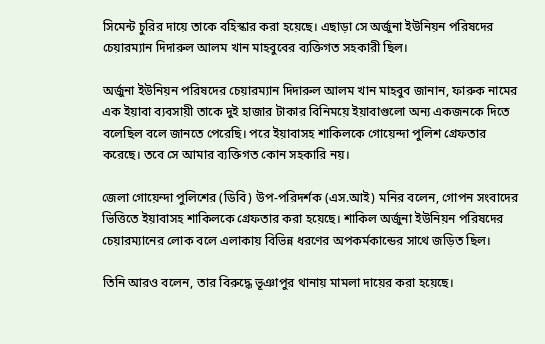সিমেন্ট চুরির দায়ে তাকে বহিস্কার করা হয়েছে। এছাড়া সে অর্জুনা ইউনিয়ন পরিষদের চেয়ারম্যান দিদারুল আলম খান মাহবুবের ব্যক্তিগত সহকারী ছিল।

অর্জুনা ইউনিয়ন পরিষদের চেয়ারম্যান দিদারুল আলম খান মাহবুব জানান, ফারুক নামের এক ইয়াবা ব্যবসায়ী তাকে দুই হাজার টাকার বিনিময়ে ইয়াবাগুলো অন্য একজনকে দিতে বলেছিল বলে জানতে পেরেছি। পরে ইয়াবাসহ শাকিলকে গোয়েন্দা পুলিশ গ্রেফতার করেছে। তবে সে আমার ব্যক্তিগত কোন সহকারি নয়।

জেলা গোয়েন্দা পুলিশের (ডিবি) উপ-পরিদর্শক (এস.আই) মনির বলেন, গোপন সংবাদের ভিত্তিতে ইয়াবাসহ শাকিলকে গ্রেফতার করা হয়েছে। শাকিল অর্জুনা ইউনিয়ন পরিষদের চেয়ারম্যানের লোক বলে এলাকায় বিভিন্ন ধরণের অপকর্মকান্ডের সাথে জড়িত ছিল।

তিনি আরও বলেন, তার বিরুদ্ধে ভূঞাপুর থানায় মামলা দায়ের করা হয়েছে।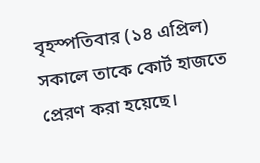বৃহস্পতিবার (১৪ এপ্রিল) সকালে তাকে কোর্ট হাজতে প্রেরণ করা হয়েছে।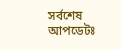সর্বশেষ আপডেটঃ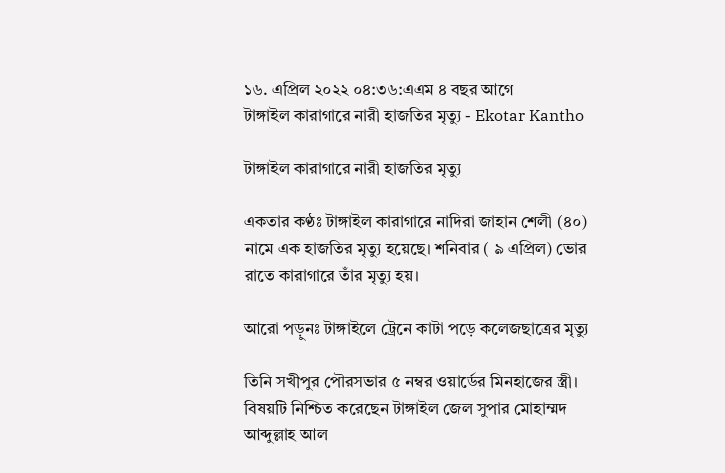১৬. এপ্রিল ২০২২ ০৪:৩৬:এএম ৪ বছর আগে
টাঙ্গাইল কারাগারে নারী হাজতির মৃত্যু - Ekotar Kantho

টাঙ্গাইল কারাগারে নারী হাজতির মৃত্যু

একতার কণ্ঠঃ টাঙ্গাইল কারাগারে নাদিরা জাহান শেলী (৪০) নামে এক হাজতির মৃত্যু হয়েছে। শনিবার ( ৯ এপ্রিল) ভোর রাতে কারাগারে তাঁর মৃত্যু হয়।

আরো পড়ুনঃ টাঙ্গাইলে ট্রেনে কাটা পড়ে কলেজছাত্রের মৃত্যু

তিনি সখীপুর পৌরসভার ৫ নম্বর ওয়ার্ডের মিনহাজের স্ত্রী। বিষয়টি নিশ্চিত করেছেন টাঙ্গাইল জেল সুপার মোহাম্মদ আব্দুল্লাহ আল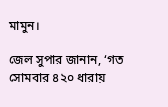মামুন।

জেল সুপার জানান, ‘গত সোমবার ৪২০ ধারায়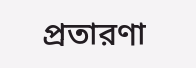প্রতারণা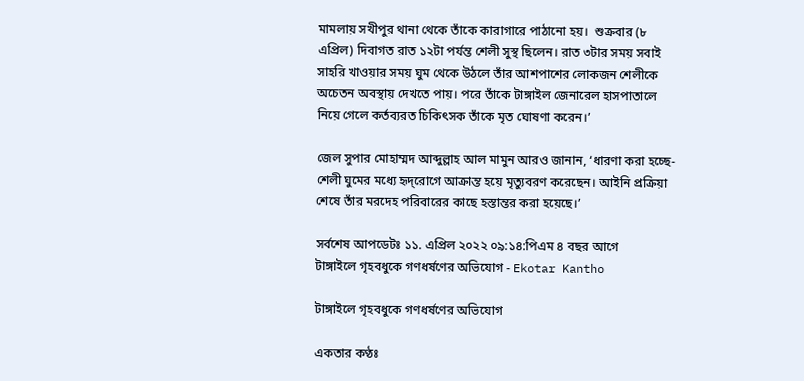মামলায় সখীপুর থানা থেকে তাঁকে কারাগারে পাঠানো হয়।  শুক্রবার (৮ এপ্রিল) দিবাগত রাত ১২টা পর্যন্ত শেলী সুস্থ ছিলেন। রাত ৩টার সময় সবাই সাহরি খাওয়ার সময় ঘুম থেকে উঠলে তাঁর আশপাশের লোকজন শেলীকে অচেতন অবস্থায় দেখতে পায়। পরে তাঁকে টাঙ্গাইল জেনারেল হাসপাতালে নিয়ে গেলে কর্তব্যরত চিকিৎসক তাঁকে মৃত ঘোষণা করেন।’

জেল সুপার মোহাম্মদ আব্দুল্লাহ আল মামুন আরও জানান, ‘ধারণা করা হচ্ছে-শেলী ঘুমের মধ্যে হৃদ্‌রোগে আক্রান্ত হয়ে মৃত্যুবরণ করেছেন। আইনি প্রক্রিয়া শেষে তাঁর মরদেহ পরিবারের কাছে হস্তান্তর করা হয়েছে।’

সর্বশেষ আপডেটঃ ১১. এপ্রিল ২০২২ ০৯:১৪:পিএম ৪ বছর আগে
টাঙ্গাইলে গৃহবধুকে গণধর্ষণের অভিযোগ - Ekotar Kantho

টাঙ্গাইলে গৃহবধুকে গণধর্ষণের অভিযোগ

একতার কণ্ঠঃ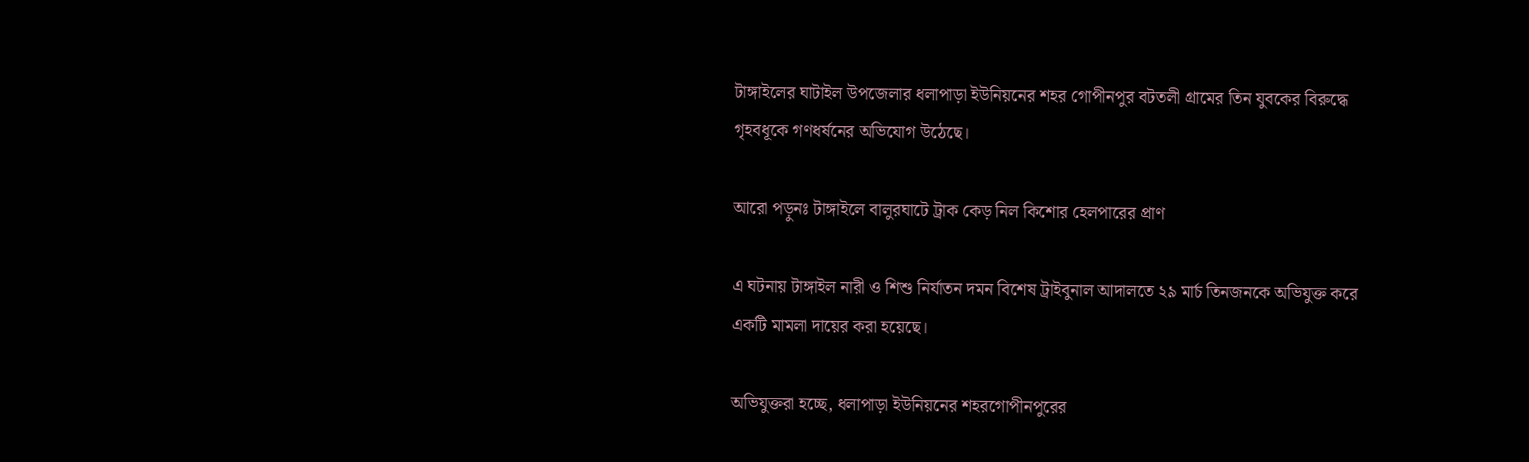টাঙ্গাইলের ঘাটাইল উপজেলার ধলাপাড়া ইউনিয়নের শহর গোপীনপুর বটতলী গ্রামের তিন যুবকের বিরুদ্ধে গৃহবধূকে গণধর্ষনের অভিযোগ উঠেছে।

আরো পড়ুনঃ টাঙ্গাইলে বালুরঘাটে ট্রাক কেড় নিল কিশোর হেলপারের প্রাণ

এ ঘটনায় টাঙ্গাইল নারী ও শিশু নির্যাতন দমন বিশেষ ট্রাইবুনাল আদালতে ২৯ মার্চ তিনজনকে অভিযুক্ত করে একটি মামলা দায়ের করা হয়েছে।

অভিযুক্তরা হচ্ছে, ধলাপাড়া ইউনিয়নের শহরগোপীনপুরের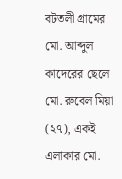বটতলী গ্রামের মো. আব্দুল কাদেরের ছেলে মো. রুবেল মিয়া (২৭), একই এলাকার মো.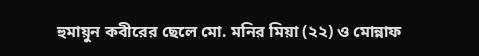হুমায়ুন কবীরের ছেলে মো. মনির মিয়া (২২) ও মোন্নাফ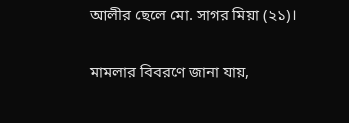আলীর ছেলে মো. সাগর মিয়া (২১)।

মামলার বিবরণে জানা যায়,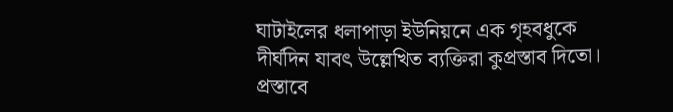ঘাটাইলের ধলাপাড়া ইউনিয়নে এক গৃহবধুকে দীর্ঘদিন যাবৎ উল্লেখিত ব্যক্তিরা কুপ্রস্তাব দিতো। প্রস্তাবে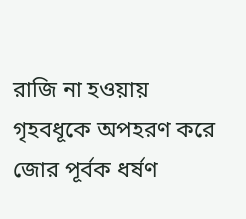রাজি না হওয়ায় গৃহবধূকে অপহরণ করে জোর পূর্বক ধর্ষণ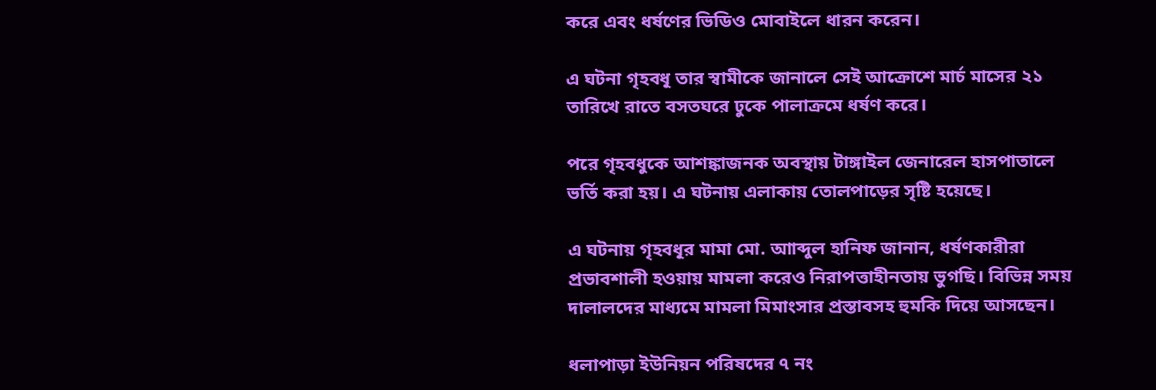করে এবং ধর্ষণের ভিডিও মোবাইলে ধারন করেন।

এ ঘটনা গৃহবধূ তার স্বামীকে জানালে সেই আক্রোশে মার্চ মাসের ২১ তারিখে রাতে বসতঘরে ঢুকে পালাক্রমে ধর্ষণ করে।

পরে গৃহবধুকে আশঙ্কাজনক অবস্থায় টাঙ্গাইল জেনারেল হাসপাতালে ভর্তি করা হয়। এ ঘটনায় এলাকায় তোলপাড়ের সৃষ্টি হয়েছে।

এ ঘটনায় গৃহবধূর মামা মো. আাব্দুল হানিফ জানান, ধর্ষণকারীরা প্রভাবশালী হওয়ায় মামলা করেও নিরাপত্তাহীনতায় ভুগছি। বিভিন্ন সময় দালালদের মাধ্যমে মামলা মিমাংসার প্রস্তাবসহ হুমকি দিয়ে আসছেন।

ধলাপাড়া ইউনিয়ন পরিষদের ৭ নং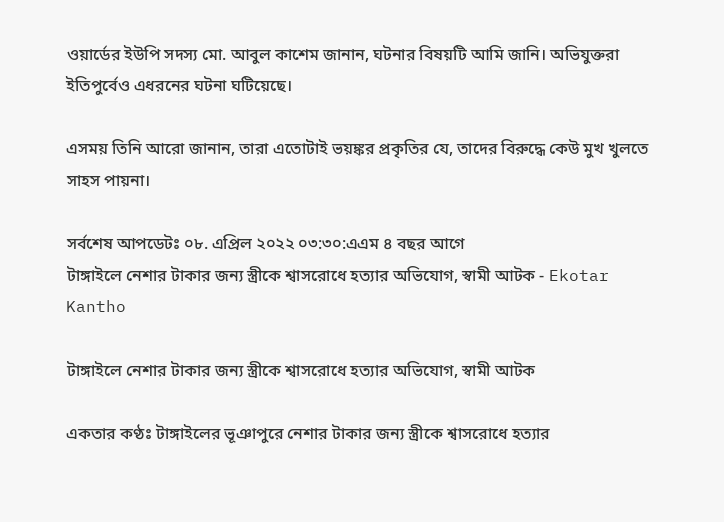ওয়ার্ডের ইউপি সদস্য মো. আবুল কাশেম জানান, ঘটনার বিষয়টি আমি জানি। অভিযুক্তরা ইতিপুর্বেও এধরনের ঘটনা ঘটিয়েছে।

এসময় তিনি আরো জানান, তারা এতোটাই ভয়ঙ্কর প্রকৃতির যে, তাদের বিরুদ্ধে কেউ মুখ খুলতে সাহস পায়না।

সর্বশেষ আপডেটঃ ০৮. এপ্রিল ২০২২ ০৩:৩০:এএম ৪ বছর আগে
টাঙ্গাইলে নেশার টাকার জন্য স্ত্রীকে শ্বাসরোধে হত্যার অভিযোগ, স্বামী আটক - Ekotar Kantho

টাঙ্গাইলে নেশার টাকার জন্য স্ত্রীকে শ্বাসরোধে হত্যার অভিযোগ, স্বামী আটক

একতার কণ্ঠঃ টাঙ্গাইলের ভূঞাপুরে নেশার টাকার জন্য স্ত্রীকে শ্বাসরোধে হত্যার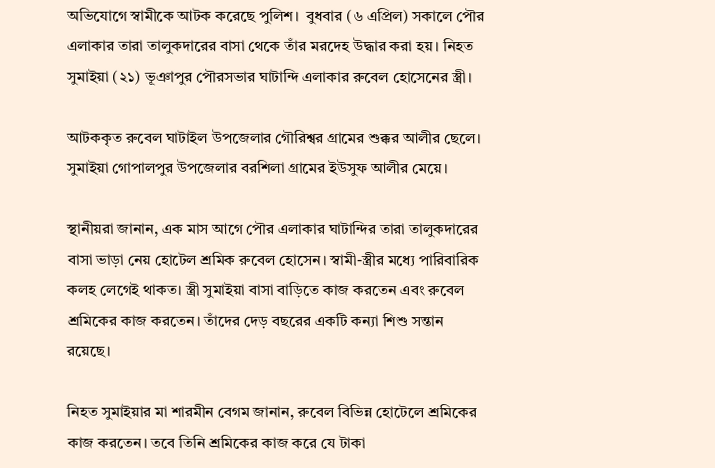অভিযোগে স্বামীকে আটক করেছে পুলিশ।  বুধবার (৬ এপ্রিল) সকালে পৌর এলাকার তারা তালুকদারের বাসা থেকে তাঁর মরদেহ উদ্ধার করা হয়। নিহত সুমাইয়া (২১) ভূঞাপুর পৌরসভার ঘাটান্দি এলাকার রুবেল হোসেনের স্ত্রী।

আটককৃত রুবেল ঘাটাইল উপজেলার গৌরিশ্বর গ্রামের শুক্কর আলীর ছেলে। সুমাইয়া গোপালপুর উপজেলার বরশিলা গ্রামের ইউসুফ আলীর মেয়ে।

স্থানীয়রা জানান, এক মাস আগে পৌর এলাকার ঘাটান্দির তারা তালুকদারের বাসা ভাড়া নেয় হোটেল শ্রমিক রুবেল হোসেন। স্বামী-স্ত্রীর মধ্যে পারিবারিক কলহ লেগেই থাকত। স্ত্রী সুমাইয়া বাসা বাড়িতে কাজ করতেন এবং রুবেল শ্রমিকের কাজ করতেন। তাঁদের দেড় বছরের একটি কন্যা শিশু সন্তান রয়েছে।

নিহত সুমাইয়ার মা শারমীন বেগম জানান, রুবেল বিভিন্ন হোটেলে শ্রমিকের কাজ করতেন। তবে তিনি শ্রমিকের কাজ করে যে টাকা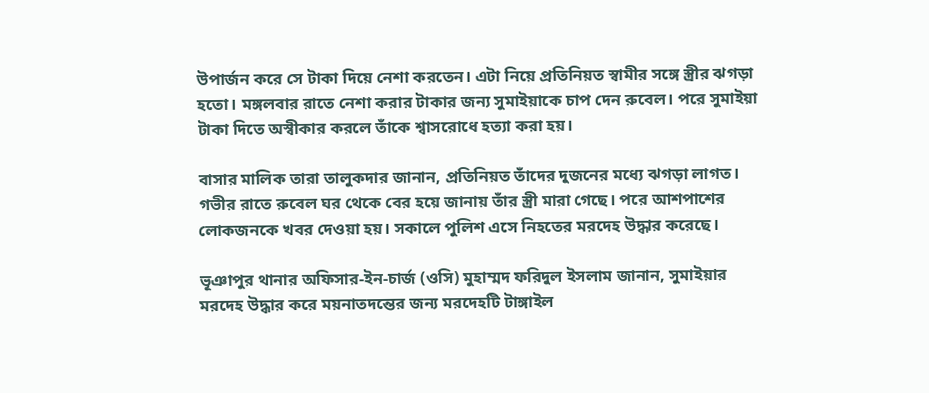উপার্জন করে সে টাকা দিয়ে নেশা করতেন। এটা নিয়ে প্রতিনিয়ত স্বামীর সঙ্গে স্ত্রীর ঝগড়া হতো। মঙ্গলবার রাতে নেশা করার টাকার জন্য সুমাইয়াকে চাপ দেন রুবেল। পরে সুমাইয়া টাকা দিতে অস্বীকার করলে তাঁকে শ্বাসরোধে হত্যা করা হয়।

বাসার মালিক তারা তালুকদার জানান, প্রতিনিয়ত তাঁদের দুজনের মধ্যে ঝগড়া লাগত। গভীর রাতে রুবেল ঘর থেকে বের হয়ে জানায় তাঁর স্ত্রী মারা গেছে। পরে আশপাশের লোকজনকে খবর দেওয়া হয়। সকালে পুলিশ এসে নিহতের মরদেহ উদ্ধার করেছে।

ভূঞাপুর থানার অফিসার-ইন-চার্জ (ওসি) মুহাম্মদ ফরিদুল ইসলাম জানান, সুমাইয়ার মরদেহ উদ্ধার করে ময়নাতদন্তের জন্য মরদেহটি টাঙ্গাইল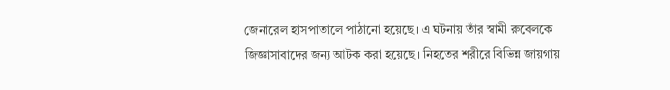জেনারেল হাসপাতালে পাঠানো হয়েছে। এ ঘটনায় তাঁর স্বামী রুবেলকে জিজ্ঞাসাবাদের জন্য আটক করা হয়েছে। নিহতের শরীরে বিভিন্ন জায়গায়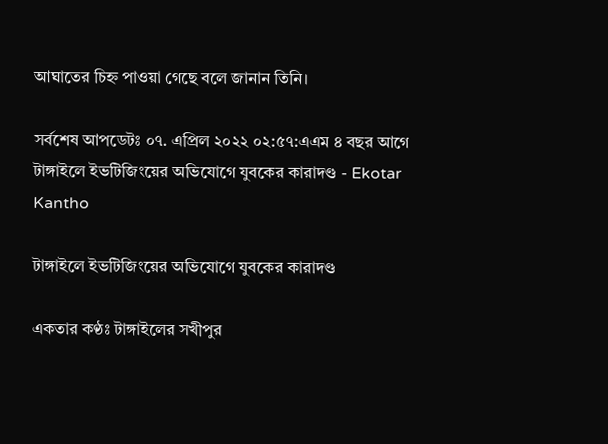আঘাতের চিহ্ন পাওয়া গেছে বলে জানান তিনি।

সর্বশেষ আপডেটঃ ০৭. এপ্রিল ২০২২ ০২:৫৭:এএম ৪ বছর আগে
টাঙ্গাইলে ইভটিজিংয়ের অভিযোগে যুবকের কারাদণ্ড - Ekotar Kantho

টাঙ্গাইলে ইভটিজিংয়ের অভিযোগে যুবকের কারাদণ্ড

একতার কণ্ঠঃ টাঙ্গাইলের সখীপুর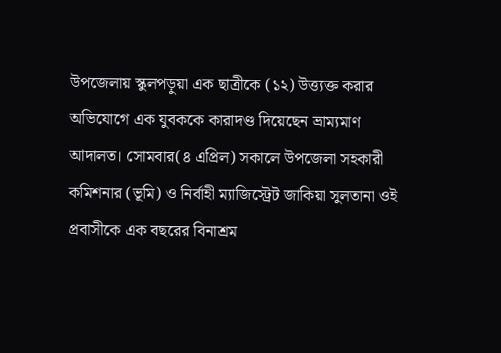উপজেলায় স্কুলপড়ুয়া এক ছাত্রীকে (১২) উত্ত্যক্ত করার অভিযোগে এক যুবককে কারাদণ্ড দিয়েছেন ভ্রাম্যমাণ আদালত। সোমবার(৪ এপ্রিল) সকালে উপজেলা সহকারী কমিশনার (ভূমি) ও নির্বাহী ম্যাজিস্ট্রেট জাকিয়া সুলতানা ওই প্রবাসীকে এক বছরের বিনাশ্রম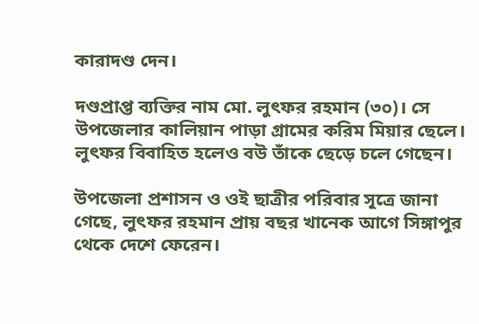কারাদণ্ড দেন।

দণ্ডপ্রাপ্ত ব্যক্তির নাম মো. লুৎফর রহমান (৩০)। সে উপজেলার কালিয়ান পাড়া গ্রামের করিম মিয়ার ছেলে। লুৎফর বিবাহিত হলেও বউ তাঁকে ছেড়ে চলে গেছেন।

উপজেলা প্রশাসন ও ওই ছাত্রীর পরিবার সূত্রে জানা গেছে, লুৎফর রহমান প্রায় বছর খানেক আগে সিঙ্গাপুর থেকে দেশে ফেরেন।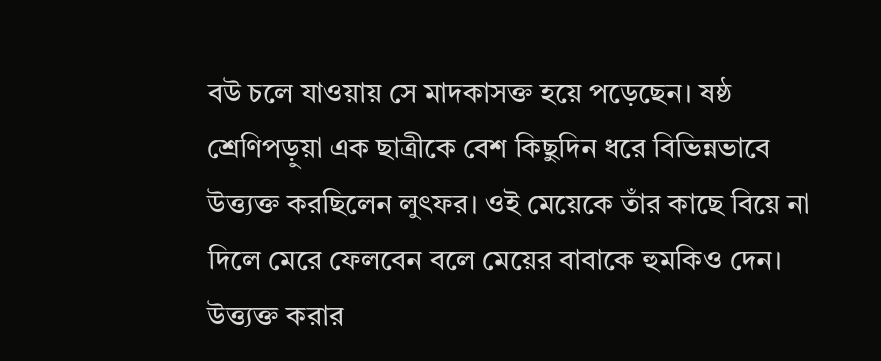বউ চলে যাওয়ায় সে মাদকাসক্ত হয়ে পড়েছেন। ষষ্ঠ শ্রেণিপড়ুয়া এক ছাত্রীকে বেশ কিছুদিন ধরে বিভিন্নভাবে উত্ত্যক্ত করছিলেন লুৎফর। ওই মেয়েকে তাঁর কাছে বিয়ে না দিলে মেরে ফেলবেন বলে মেয়ের বাবাকে হুমকিও দেন। উত্ত্যক্ত করার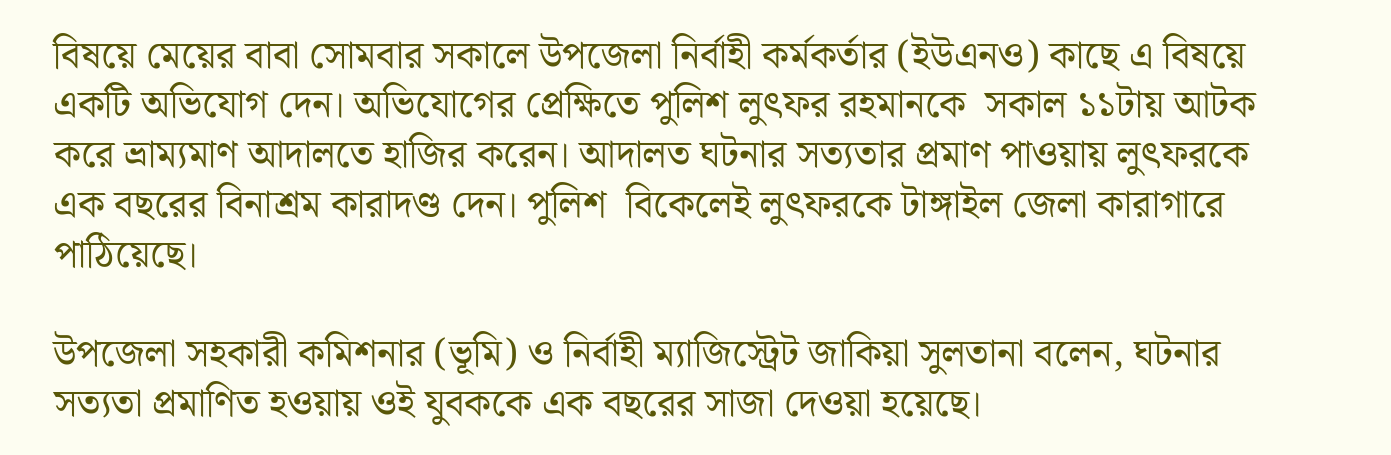বিষয়ে মেয়ের বাবা সোমবার সকালে উপজেলা নির্বাহী কর্মকর্তার (ইউএনও) কাছে এ বিষয়ে একটি অভিযোগ দেন। অভিযোগের প্রেক্ষিতে পুলিশ লুৎফর রহমানকে  সকাল ১১টায় আটক করে ভ্রাম্যমাণ আদালতে হাজির করেন। আদালত ঘটনার সত্যতার প্রমাণ পাওয়ায় লুৎফরকে এক বছরের বিনাশ্রম কারাদণ্ড দেন। পুলিশ  বিকেলেই লুৎফরকে টাঙ্গাইল জেলা কারাগারে পাঠিয়েছে।

উপজেলা সহকারী কমিশনার (ভূমি) ও নির্বাহী ম্যাজিস্ট্রেট জাকিয়া সুলতানা বলেন, ঘটনার সত্যতা প্রমাণিত হওয়ায় ওই যুবককে এক বছরের সাজা দেওয়া হয়েছে।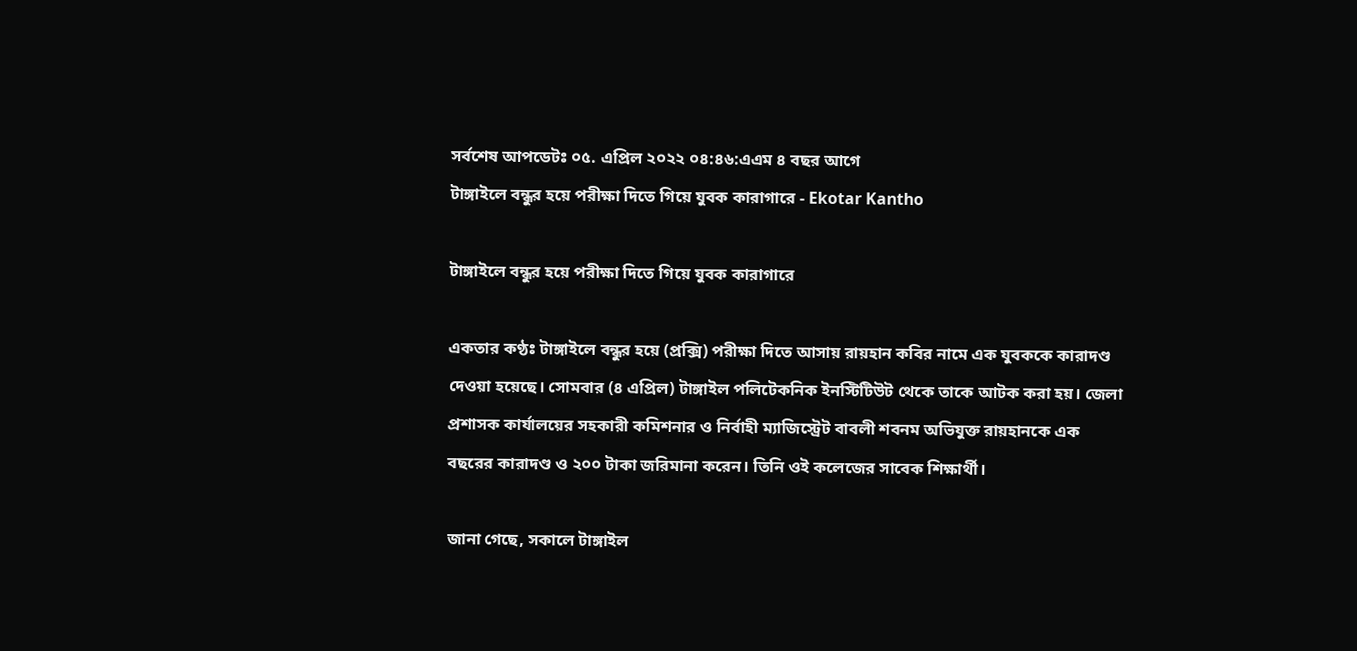সর্বশেষ আপডেটঃ ০৫. এপ্রিল ২০২২ ০৪:৪৬:এএম ৪ বছর আগে
টাঙ্গাইলে বন্ধুর হয়ে পরীক্ষা দিতে গিয়ে যুবক কারাগারে - Ekotar Kantho

টাঙ্গাইলে বন্ধুর হয়ে পরীক্ষা দিতে গিয়ে যুবক কারাগারে

একতার কণ্ঠঃ টাঙ্গাইলে বন্ধুর হয়ে (প্রক্সি) পরীক্ষা দিতে আসায় রায়হান কবির নামে এক যুবককে কারাদণ্ড দেওয়া হয়েছে। সোমবার (৪ এপ্রিল) টাঙ্গাইল পলিটেকনিক ইনস্টিটিউট থেকে তাকে আটক করা হয়। জেলা প্রশাসক কার্যালয়ের সহকারী কমিশনার ও নির্বাহী ম্যাজিস্ট্রেট বাবলী শবনম অভিযুক্ত রায়হানকে এক বছরের কারাদণ্ড ও ২০০ টাকা জরিমানা করেন। তিনি ওই কলেজের সাবেক শিক্ষার্থী।

জানা গেছে, সকালে টাঙ্গাইল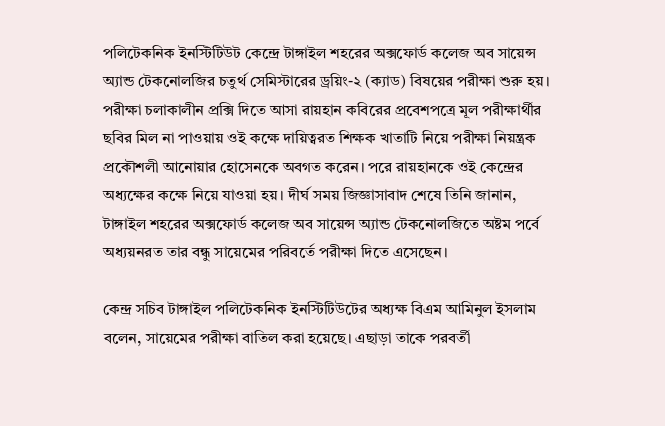পলিটেকনিক ইনস্টিটিউট কেন্দ্রে টাঙ্গাইল শহরের অক্সফোর্ড কলেজ অব সায়েন্স অ্যান্ড টেকনোলজির চতুর্থ সেমিস্টারের ড্রয়িং-২ (ক্যাড) বিষয়ের পরীক্ষা শুরু হয়। পরীক্ষা চলাকালীন প্রক্সি দিতে আসা রায়হান কবিরের প্রবেশপত্রে মূল পরীক্ষার্থীর ছবির মিল না পাওয়ায় ওই কক্ষে দায়িত্বরত শিক্ষক খাতাটি নিয়ে পরীক্ষা নিয়ন্ত্রক প্রকৌশলী আনোয়ার হোসেনকে অবগত করেন। পরে রায়হানকে ওই কেন্দ্রের অধ্যক্ষের কক্ষে নিয়ে যাওয়া হয়। দীর্ঘ সময় জিজ্ঞাসাবাদ শেষে তিনি জানান, টাঙ্গাইল শহরের অক্সফোর্ড কলেজ অব সায়েন্স অ্যান্ড টেকনোলজিতে অষ্টম পর্বে অধ্যয়নরত তার বন্ধু সায়েমের পরিবর্তে পরীক্ষা দিতে এসেছেন।

কেন্দ্র সচিব টাঙ্গাইল পলিটেকনিক ইনস্টিটিউটের অধ্যক্ষ বিএম আমিনুল ইসলাম বলেন, সায়েমের পরীক্ষা বাতিল করা হয়েছে। এছাড়া তাকে পরবর্তী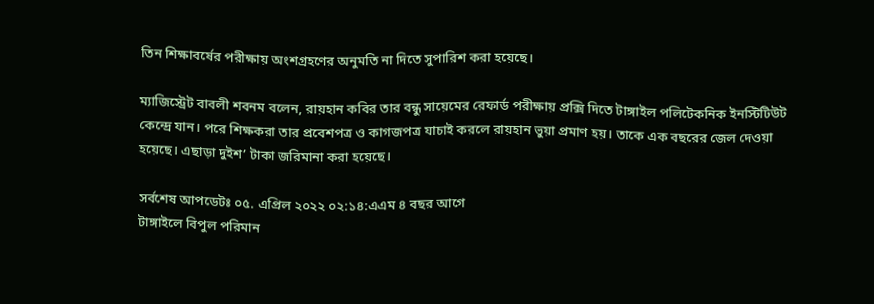তিন শিক্ষাবর্ষের পরীক্ষায় অংশগ্রহণের অনুমতি না দিতে সুপারিশ করা হয়েছে।

ম্যাজিস্ট্রেট বাবলী শবনম বলেন, রায়হান কবির তার বন্ধু সায়েমের রেফার্ড পরীক্ষায় প্রক্সি দিতে টাঙ্গাইল পলিটেকনিক ইনস্টিটিউট কেন্দ্রে যান। পরে শিক্ষকরা তার প্রবেশপত্র ও কাগজপত্র যাচাই করলে রায়হান ভুয়া প্রমাণ হয়। তাকে এক বছরের জেল দেওয়া হয়েছে। এছাড়া দুইশ’ টাকা জরিমানা করা হয়েছে।

সর্বশেষ আপডেটঃ ০৫. এপ্রিল ২০২২ ০২:১৪:এএম ৪ বছর আগে
টাঙ্গাইলে বিপুল পরিমান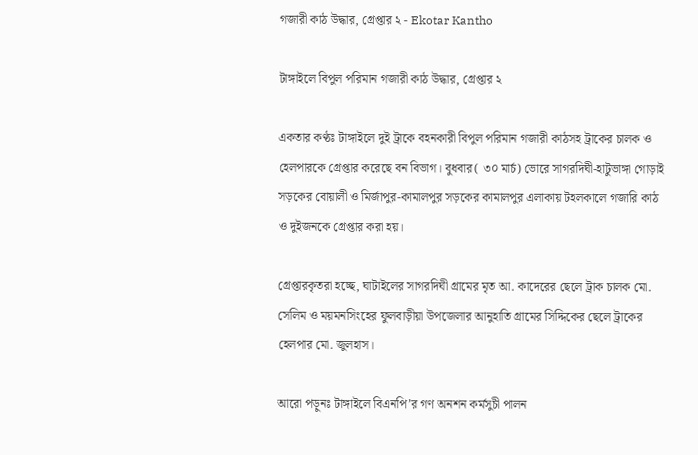গজারী কাঠ উদ্ধার, গ্রেপ্তার ২ - Ekotar Kantho

টাঙ্গাইলে বিপুল পরিমান গজারী কাঠ উদ্ধার, গ্রেপ্তার ২

একতার কণ্ঠঃ টাঙ্গাইলে দুই ট্রাকে বহনকারী বিপুল পরিমান গজারী কাঠসহ ট্রাকের চালক ও হেলপারকে গ্রেপ্তার করেছে বন বিভাগ। বুধবার( ৩০ মার্চ) ভোরে সাগরদিঘী-হাটুভাঙ্গা গোড়াই সড়কের বোয়ালী ও মির্জাপুর-কামালপুর সড়কের কামালপুর এলাকায় টহলকালে গজারি কাঠ ও দুইজনকে গ্রেপ্তার করা হয়।

গ্রেপ্তারকৃতরা হচ্ছে, ঘাটাইলের সাগরদিঘী গ্রামের মৃত আ. কাদেরের ছেলে ট্রাক চালক মো. সেলিম ও ময়মনসিংহের ফুলবাড়ীয়া উপজেলার আনুহাতি গ্রামের সিদ্দিকের ছেলে ট্রাকের হেলপার মো. জুলহাস।

আরো পড়ুনঃ টাঙ্গাইলে বিএনপি’র গণ অনশন কর্মসুচী পালন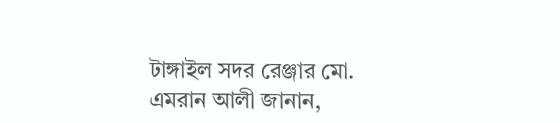টাঙ্গাইল সদর রেঞ্জার মো. এমরান আলী জানান,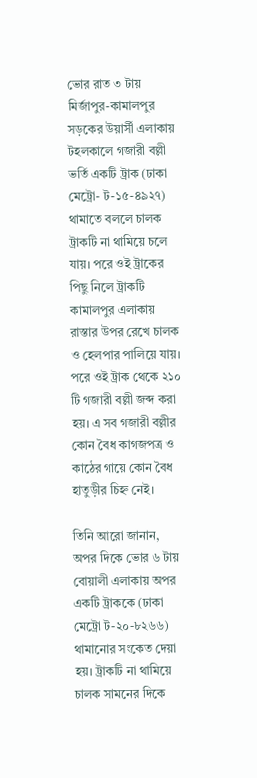ভোর রাত ৩ টায় মির্জাপুর-কামালপুর সড়কের উয়ার্সী এলাকায় টহলকালে গজারী বল্লী ভর্তি একটি ট্রাক (ঢাকা মেট্রো- ট-১৫-৪৯২৭) থামাতে বললে চালক ট্রাকটি না থামিয়ে চলে যায়। পরে ওই ট্রাকের পিছু নিলে ট্রাকটি কামালপুর এলাকায় রাস্তার উপর রেখে চালক ও হেলপার পালিয়ে যায়। পরে ওই ট্রাক থেকে ২১০ টি গজারী বল্লী জব্দ করা হয়। এ সব গজারী বল্লীর কোন বৈধ কাগজপত্র ও কাঠের গায়ে কোন বৈধ হাতুড়ীর চিহ্ন নেই।

তিনি আরো জানান,  অপর দিকে ভোর ৬ টায় বোয়ালী এলাকায় অপর একটি ট্রাককে (ঢাকা মেট্রো ট-২০-৮২৬৬) থামানোর সংকেত দেয়া হয়। ট্রাকটি না থামিয়ে চালক সামনের দিকে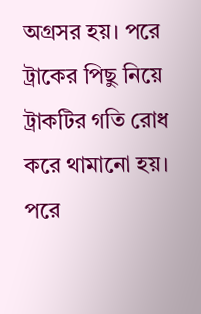অগ্রসর হয়। পরে ট্রাকের পিছু নিয়ে ট্রাকটির গতি রোধ করে থামানো হয়। পরে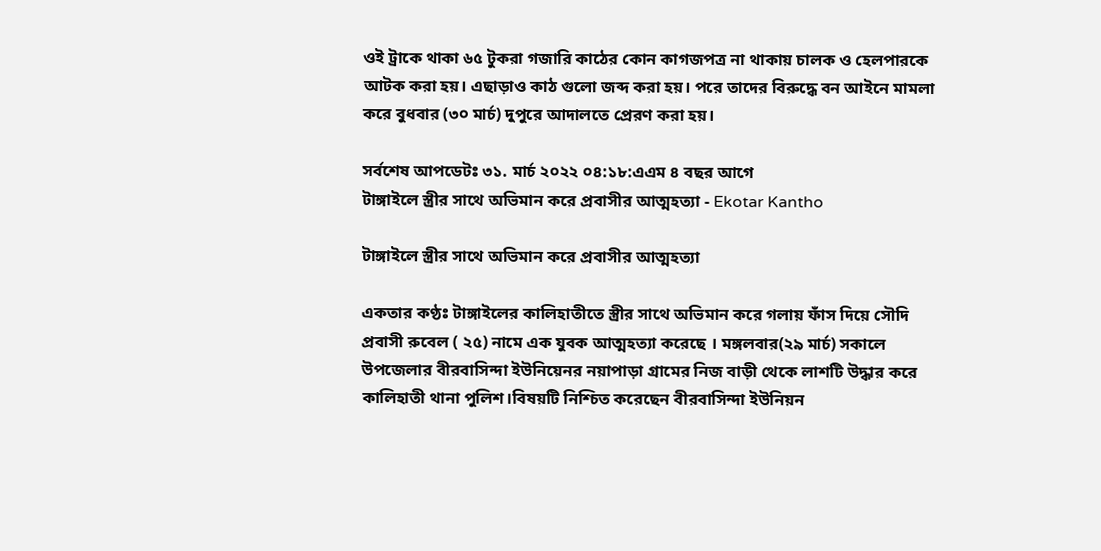ওই ট্রাকে থাকা ৬৫ টুকরা গজারি কাঠের কোন কাগজপত্র না থাকায় চালক ও হেলপারকে আটক করা হয়। এছাড়াও কাঠ গুলো জব্দ করা হয়। পরে তাদের বিরুদ্ধে বন আইনে মামলা করে বুধবার (৩০ মার্চ) দুপুরে আদালতে প্রেরণ করা হয়।

সর্বশেষ আপডেটঃ ৩১. মার্চ ২০২২ ০৪:১৮:এএম ৪ বছর আগে
টাঙ্গাইলে স্ত্রীর সাথে অভিমান করে প্রবাসীর আত্মহত্যা - Ekotar Kantho

টাঙ্গাইলে স্ত্রীর সাথে অভিমান করে প্রবাসীর আত্মহত্যা

একতার কণ্ঠঃ টাঙ্গাইলের কালিহাতীতে স্ত্রীর সাথে অভিমান করে গলায় ফাঁস দিয়ে সৌদি প্রবাসী রুবেল ( ২৫) নামে এক যুবক আত্মহত্যা করেছে । মঙ্গলবার(২৯ মার্চ) সকালে উপজেলার বীরবাসিন্দা ইউনিয়েনর নয়াপাড়া গ্রামের নিজ বাড়ী থেকে লাশটি উদ্ধার করে কালিহাতী থানা পুলিশ।বিষয়টি নিশ্চিত করেছেন বীরবাসিন্দা ইউনিয়ন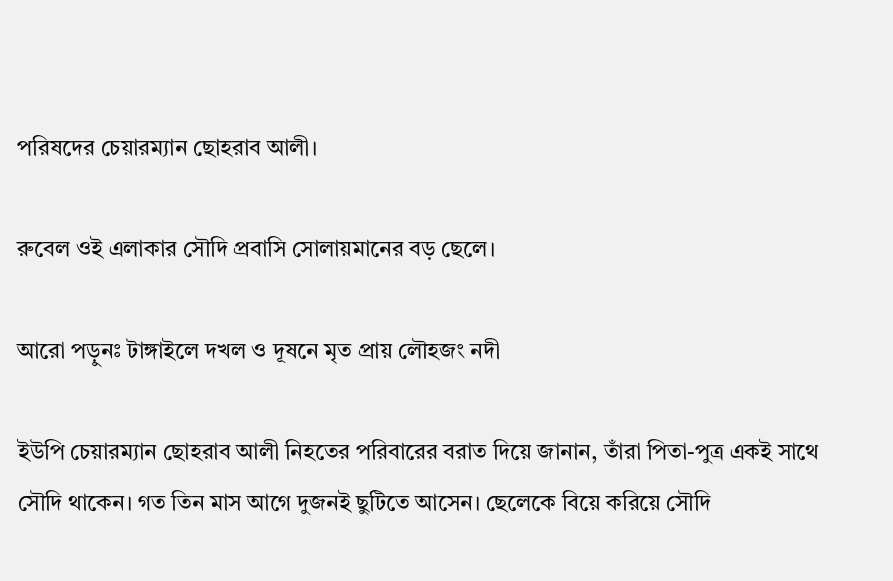পরিষদের চেয়ারম্যান ছোহরাব আলী।

রুবেল ওই এলাকার সৌদি প্রবাসি সোলায়মানের বড় ছেলে।

আরো পড়ুনঃ টাঙ্গাইলে দখল ও দূষনে মৃত প্রায় লৌহজং নদী

ইউপি চেয়ারম্যান ছোহরাব আলী নিহতের পরিবারের বরাত দিয়ে জানান, তাঁরা পিতা-পুত্র একই সাথে সৌদি থাকেন। গত তিন মাস আগে দুজনই ছুটিতে আসেন। ছেলেকে বিয়ে করিয়ে সৌদি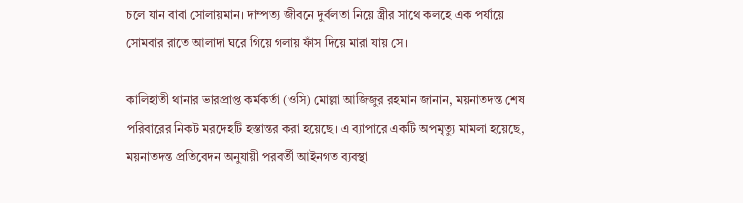চলে যান বাবা সোলায়মান। দাম্পত্য জীবনে দুর্বলতা নিয়ে স্ত্রীর সাথে কলহে এক পর্যায়ে সোমবার রাতে আলাদা ঘরে গিয়ে গলায় ফাঁস দিয়ে মারা যায় সে।

কালিহাতী থানার ভারপ্রাপ্ত কর্মকর্তা (ওসি) মোল্লা আজিজুর রহমান জানান, ময়নাতদন্ত শেষ পরিবারের নিকট মরদেহটি হস্তান্তর করা হয়েছে। এ ব্যাপারে একটি অপমৃত্যু মামলা হয়েছে, ময়নাতদন্ত প্রতিবেদন অনুযায়ী পরবর্তী আইনগত ব্যবস্থা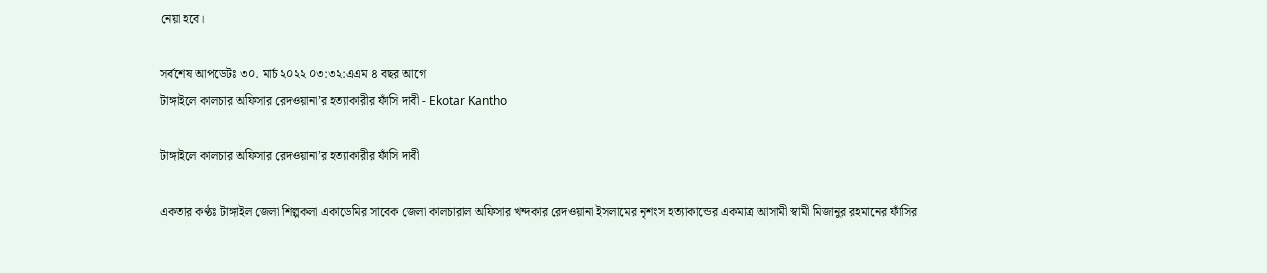নেয়া হবে।

সর্বশেষ আপডেটঃ ৩০. মার্চ ২০২২ ০৩:৩২:এএম ৪ বছর আগে
টাঙ্গাইলে কালচার অফিসার রেদওয়ানা’র হত্যাকারীর ফাঁসি দাবী - Ekotar Kantho

টাঙ্গাইলে কালচার অফিসার রেদওয়ানা’র হত্যাকারীর ফাঁসি দাবী

একতার কণ্ঠঃ টাঙ্গাইল জেলা শিল্পকলা একাডেমির সাবেক জেলা কালচারাল অফিসার খন্দকার রেদওয়ানা ইসলামের নৃশংস হত্যাকান্ডের একমাত্র আসামী স্বামী মিজানুর রহমানের ফাঁসির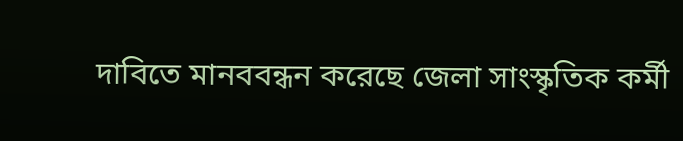দাবিতে মানববন্ধন করেছে জেলা সাংস্কৃতিক কর্মী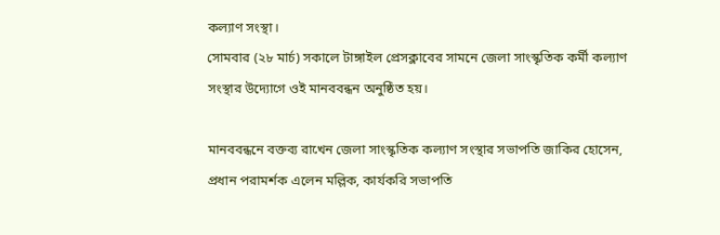কল্যাণ সংস্থা।
সোমবার (২৮ মার্চ) সকালে টাঙ্গাইল প্রেসক্লাবের সামনে জেলা সাংস্কৃতিক কর্মী কল্যাণ সংস্থার উদ্যোগে ওই মানববন্ধন অনুষ্ঠিত হয়।

মানববন্ধনে বক্তব্য রাখেন জেলা সাংস্কৃতিক কল্যাণ সংস্থার সভাপতি জাকির হোসেন, প্রধান পরামর্শক এলেন মল্লিক, কার্যকরি সভাপতি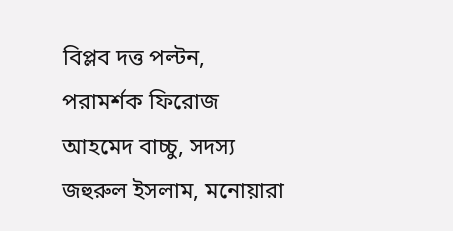বিপ্লব দত্ত পল্টন, পরামর্শক ফিরোজ আহমেদ বাচ্চু, সদস্য জহুরুল ইসলাম, মনোয়ারা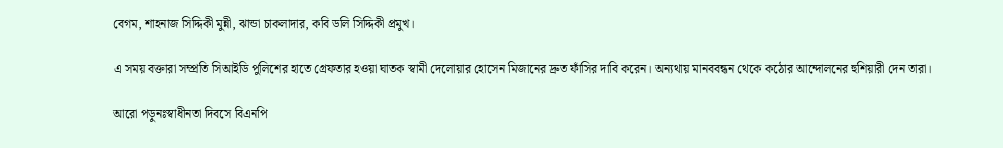বেগম, শাহনাজ সিদ্দিকী মুন্নী, ঝান্ডা চাকলাদার, কবি ডলি সিদ্দিকী প্রমুখ।

এ সময় বক্তারা সম্প্রতি সিআইডি পুলিশের হাতে গ্রেফতার হওয়া ঘাতক স্বামী দেলোয়ার হোসেন মিজানের দ্রুত ফাঁসির দাবি করেন। অন্যথায় মানববন্ধন থেকে কঠোর আন্দোলনের হুশিয়ারী দেন তারা।

আরো পড়ুনঃস্বাধীনতা দিবসে বিএনপি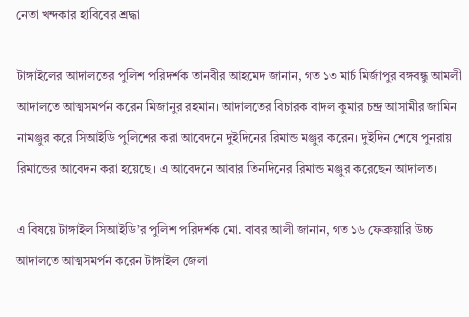নেতা খন্দকার হাবিবের শ্রদ্ধা

টাঙ্গাইলের আদালতের পুলিশ পরিদর্শক তানবীর আহমেদ জানান, গত ১৩ মার্চ মির্জাপুর বঙ্গবন্ধু আমলী আদালতে আত্মসমর্পন করেন মিজানুর রহমান। আদালতের বিচারক বাদল কুমার চন্দ্র আসামীর জামিন নামঞ্জুর করে সিআইডি পুলিশের করা আবেদনে দুইদিনের রিমান্ড মঞ্জুর করেন। দুইদিন শেষে পুনরায় রিমান্ডের আবেদন করা হয়েছে। এ আবেদনে আবার তিনদিনের রিমান্ড মঞ্জুর করেছেন আদালত।

এ বিষয়ে টাঙ্গাইল সিআইডি’র পুলিশ পরিদর্শক মো. বাবর আলী জানান, গত ১৬ ফেব্রুয়ারি উচ্চ আদালতে আত্মসমর্পন করেন টাঙ্গাইল জেলা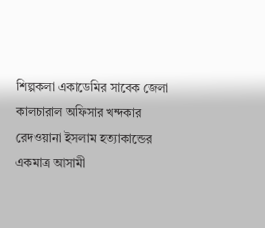শিল্পকলা একাডেমির সাবেক জেলা কালচারাল অফিসার খন্দকার রেদওয়ানা ইসলাম হত্যাকান্ডের একমাত্র আসামী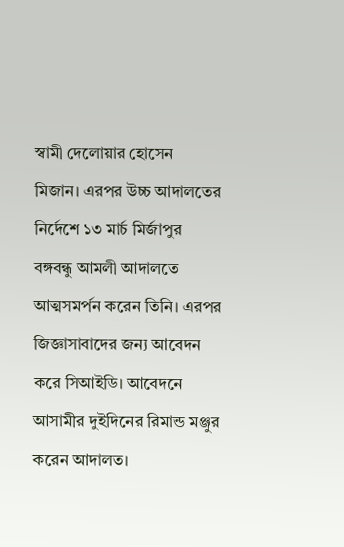স্বামী দেলোয়ার হোসেন মিজান। এরপর উচ্চ আদালতের নির্দেশে ১৩ মার্চ মির্জাপুর বঙ্গবন্ধু আমলী আদালতে আত্মসমর্পন করেন তিনি। এরপর জিজ্ঞাসাবাদের জন্য আবেদন করে সিআইডি। আবেদনে আসামীর দুইদিনের রিমান্ড মঞ্জুর করেন আদালত।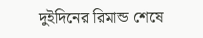দুইদিনের রিমান্ড শেষে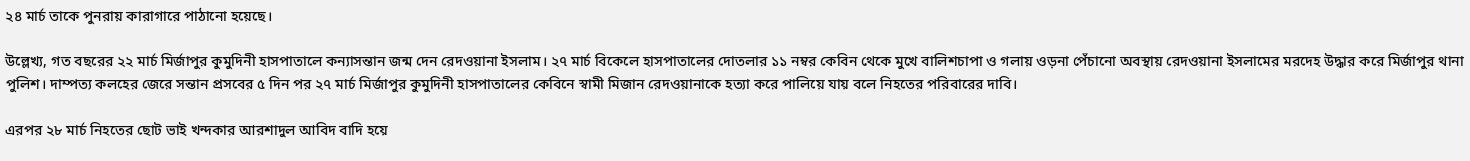২৪ মার্চ তাকে পুনরায় কারাগারে পাঠানো হয়েছে।

উল্লেখ্য, গত বছরের ২২ মার্চ মির্জাপুর কুমুদিনী হাসপাতালে কন্যাসন্তান জন্ম দেন রেদওয়ানা ইসলাম। ২৭ মার্চ বিকেলে হাসপাতালের দোতলার ১১ নম্বর কেবিন থেকে মুখে বালিশচাপা ও গলায় ওড়না পেঁচানো অবস্থায় রেদওয়ানা ইসলামের মরদেহ উদ্ধার করে মির্জাপুর থানা পুলিশ। দাম্পত্য কলহের জেরে সন্তান প্রসবের ৫ দিন পর ২৭ মার্চ মির্জাপুর কুমুদিনী হাসপাতালের কেবিনে স্বামী মিজান রেদওয়ানাকে হত্যা করে পালিয়ে যায় বলে নিহতের পরিবারের দাবি।

এরপর ২৮ মার্চ নিহতের ছোট ভাই খন্দকার আরশাদুল আবিদ বাদি হয়ে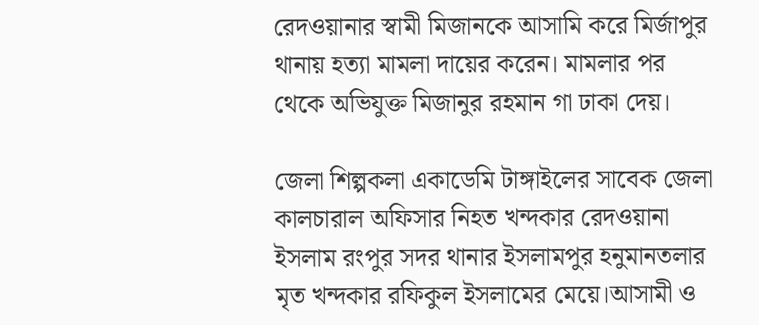রেদওয়ানার স্বামী মিজানকে আসামি করে মির্জাপুর থানায় হত্যা মামলা দায়ের করেন। মামলার পর থেকে অভিযুক্ত মিজানুর রহমান গা ঢাকা দেয়।

জেলা শিল্পকলা একাডেমি টাঙ্গাইলের সাবেক জেলা কালচারাল অফিসার নিহত খন্দকার রেদওয়ানা ইসলাম রংপুর সদর থানার ইসলামপুর হনুমানতলার মৃত খন্দকার রফিকুল ইসলামের মেয়ে।আসামী ও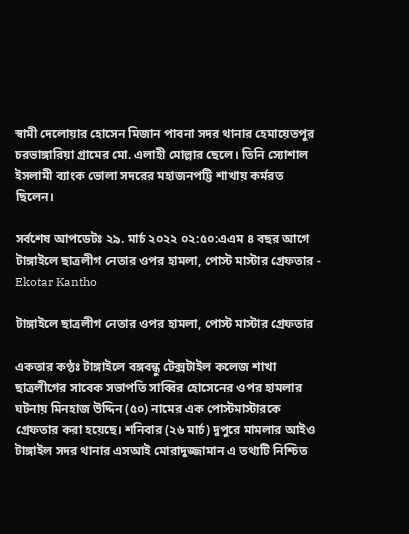স্বামী দেলোয়ার হোসেন মিজান পাবনা সদর থানার হেমায়েতপুর চরভাঙ্গারিয়া গ্রামের মো. এলাহী মোল্লার ছেলে। তিনি স্যোশাল ইসলামী ব্যাংক ভোলা সদরের মহাজনপট্টি শাখায় কর্মরত ছিলেন।

সর্বশেষ আপডেটঃ ২৯. মার্চ ২০২২ ০২:৫০:এএম ৪ বছর আগে
টাঙ্গাইলে ছাত্রলীগ নেতার ওপর হামলা, পোস্ট মাস্টার গ্রেফতার - Ekotar Kantho

টাঙ্গাইলে ছাত্রলীগ নেতার ওপর হামলা, পোস্ট মাস্টার গ্রেফতার

একতার কণ্ঠঃ টাঙ্গাইলে বঙ্গবন্ধু টেক্সটাইল কলেজ শাখা ছাত্রলীগের সাবেক সভাপতি সাব্বির হোসেনের ওপর হামলার ঘটনায় মিনহাজ উদ্দিন (৫০) নামের এক পোস্টমাস্টারকে গ্রেফতার করা হয়েছে। শনিবার (২৬ মার্চ) দুপুরে মামলার আইও টাঙ্গাইল সদর থানার এসআই মোরাদুজ্জামান এ তথ্যটি নিশ্চিত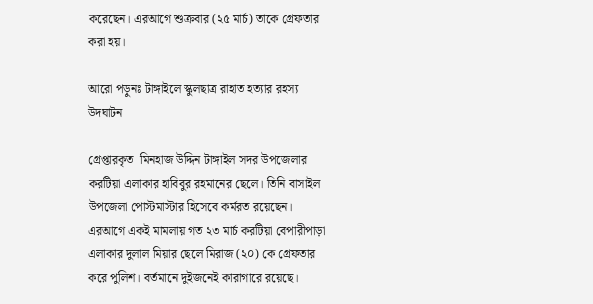করেছেন। এরআগে শুক্রবার (২৫ মার্চ) তাকে গ্রেফতার করা হয়।

আরো পড়ুনঃ টাঙ্গাইলে স্কুলছাত্র রাহাত হত্যার রহস্য উদঘাটন

গ্রেপ্তারকৃত  মিনহাজ উদ্দিন টাঙ্গাইল সদর উপজেলার করটিয়া এলাকার হাবিবুর রহমানের ছেলে। তিনি বাসাইল উপজেলা পোস্টমাস্টার হিসেবে কর্মরত রয়েছেন। এরআগে একই মামলায় গত ২৩ মার্চ করটিয়া বেপারীপাড়া এলাকার দুলাল মিয়ার ছেলে মিরাজ (২০) কে গ্রেফতার করে পুলিশ। বর্তমানে দুইজনেই কারাগারে রয়েছে।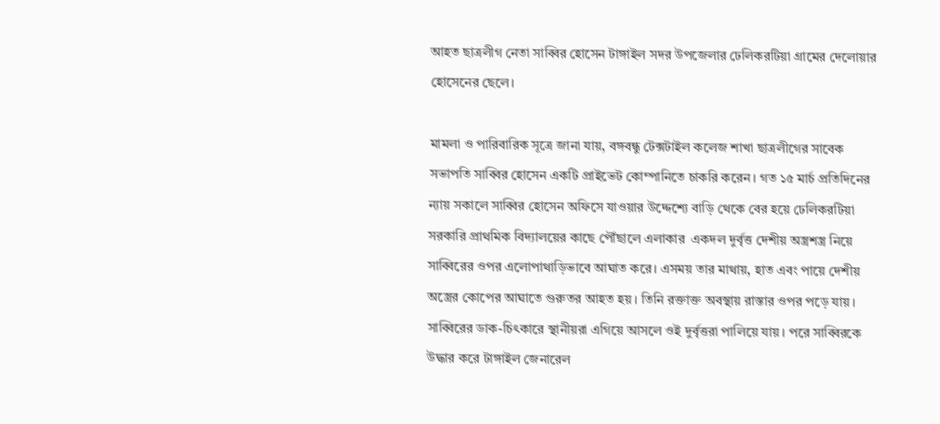আহত ছাত্রলীগ নেতা সাব্বির হোসেন টাঙ্গাইল সদর উপজেলার ঢেলিকরটিয়া গ্রামের দেলোয়ার হোসেনের ছেলে।

মামলা ও পারিবারিক সূত্রে জানা যায়, বঙ্গবন্ধু টেক্সটাইল কলেজ শাখা ছাত্রলীগের সাবেক সভাপতি সাব্বির হোসেন একটি প্রাইভেট কোম্পানিতে চাকরি করেন। গত ১৫ মার্চ প্রতিদিনের ন্যায় সকালে সাব্বির হোসেন অফিসে যাওয়ার উদ্দেশ্যে বাড়ি থেকে বের হয়ে ঢেলিকরটিয়া সরকারি প্রাথমিক বিদ্যালয়ের কাছে পৌঁছালে এলাকার  একদল দুর্বৃত্ত দেশীয় অস্ত্রশস্ত্র নিয়ে সাব্বিরের ওপর এলোপাথাড়িভাবে আঘাত করে। এসময় তার মাথায়, হাত এবং পায়ে দেশীয় অস্ত্রের কোপের আঘাতে গুরুতর আহত হয়। তিনি রক্তাক্ত অবস্থায় রাস্তার ওপর পড়ে যায়। সাব্বিরের ডাক-চিৎকারে স্থানীয়রা এগিয়ে আসলে ওই দুর্বৃত্তরা পালিয়ে যায়। পরে সাব্বিরকে উদ্ধার করে টাঙ্গাইল জেনারেল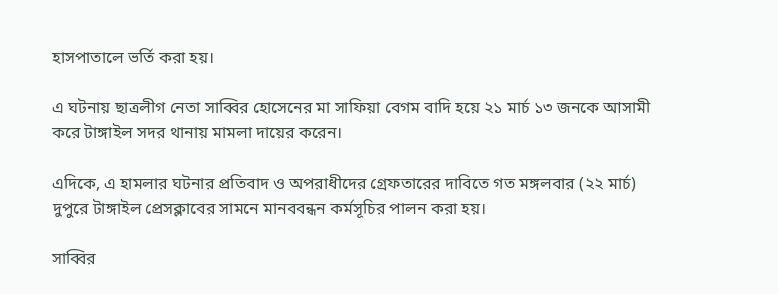হাসপাতালে ভর্তি করা হয়।

এ ঘটনায় ছাত্রলীগ নেতা সাব্বির হোসেনের মা সাফিয়া বেগম বাদি হয়ে ২১ মার্চ ১৩ জনকে আসামী করে টাঙ্গাইল সদর থানায় মামলা দায়ের করেন।

এদিকে, এ হামলার ঘটনার প্রতিবাদ ও অপরাধীদের গ্রেফতারের দাবিতে গত মঙ্গলবার (২২ মার্চ) দুপুরে টাঙ্গাইল প্রেসক্লাবের সামনে মানববন্ধন কর্মসূচির পালন করা হয়।

সাব্বির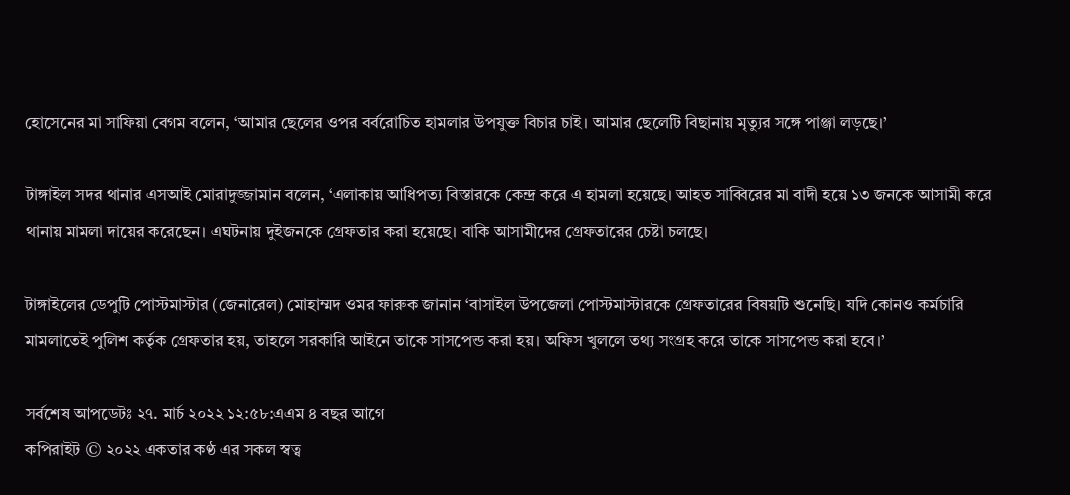হোসেনের মা সাফিয়া বেগম বলেন, ‘আমার ছেলের ওপর বর্বরোচিত হামলার উপযুক্ত বিচার চাই। আমার ছেলেটি বিছানায় মৃত্যুর সঙ্গে পাঞ্জা লড়ছে।’

টাঙ্গাইল সদর থানার এসআই মোরাদুজ্জামান বলেন, ‘এলাকায় আধিপত্য বিস্তারকে কেন্দ্র করে এ হামলা হয়েছে। আহত সাব্বিরের মা বাদী হয়ে ১৩ জনকে আসামী করে থানায় মামলা দায়ের করেছেন। এঘটনায় দুইজনকে গ্রেফতার করা হয়েছে। বাকি আসামীদের গ্রেফতারের চেষ্টা চলছে।

টাঙ্গাইলের ডেপুটি পোস্টমাস্টার (জেনারেল) মোহাম্মদ ওমর ফারুক জানান ‘বাসাইল উপজেলা পোস্টমাস্টারকে গ্রেফতারের বিষয়টি শুনেছি। যদি কোনও কর্মচারি মামলাতেই পুলিশ কর্তৃক গ্রেফতার হয়, তাহলে সরকারি আইনে তাকে সাসপেন্ড করা হয়। অফিস খুললে তথ্য সংগ্রহ করে তাকে সাসপেন্ড করা হবে।’

সর্বশেষ আপডেটঃ ২৭. মার্চ ২০২২ ১২:৫৮:এএম ৪ বছর আগে
কপিরাইট © ২০২২ একতার কণ্ঠ এর সকল স্বত্ব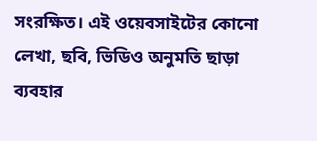সংরক্ষিত। এই ওয়েবসাইটের কোনো লেখা, ছবি, ভিডিও অনুমতি ছাড়া ব্যবহার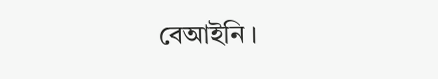বেআইনি ।